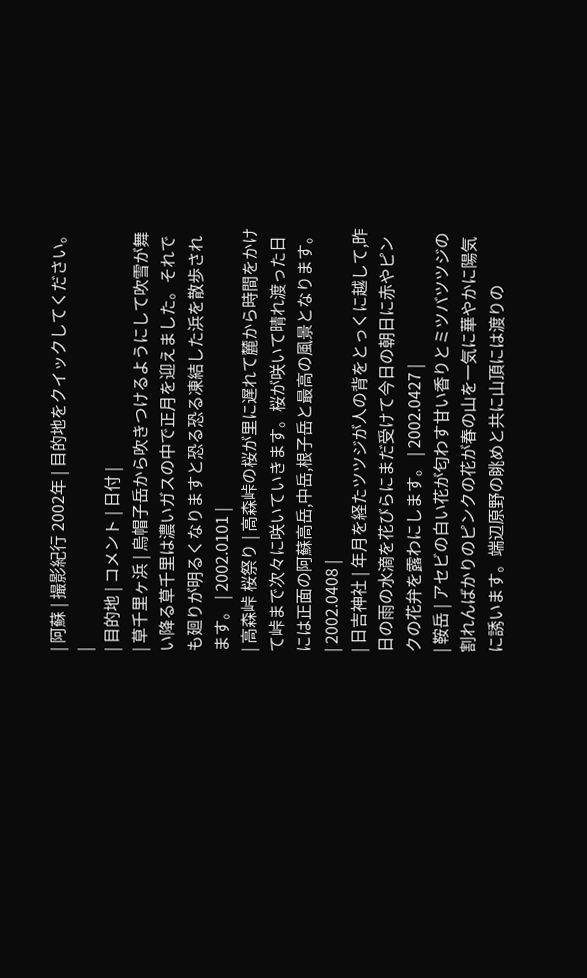| 阿蘇 | 撮影紀行 2002年 | 目的地をクイックしてください。 |
| 目的地 | コメント | 日付 |
| 草千里ヶ浜 | 烏帽子岳から吹きつけるようにして吹雪が舞い降る草千里は濃いガスの中で正月を迎えました。それでも廻りが明るくなりますと恐る恐る凍結した浜を散歩されます。 | 2002.0101 |
| 高森峠 桜祭り | 高森峠の桜が里に遅れて麓から時間をかけて峠まで次々に咲いていきます。桜が咲いて晴れ渡った日には正面の阿蘇高岳,中岳,根子岳と最高の風景となります。 | 2002.0408 |
| 日吉神社 | 年月を経たツツジが人の背をとっくに越して,昨日の雨の水滴を花びらにまだ受けて今日の朝日に赤やピンクの花弁を露わにします。 | 2002.0427 |
| 鞍岳 | アセビの白い花が匂わす甘い香りとミツバツツジの割れんばかりのピンクの花が春の山を一気に華やかに陽気に誘います。端辺原野の眺めと共に山頂には渡りの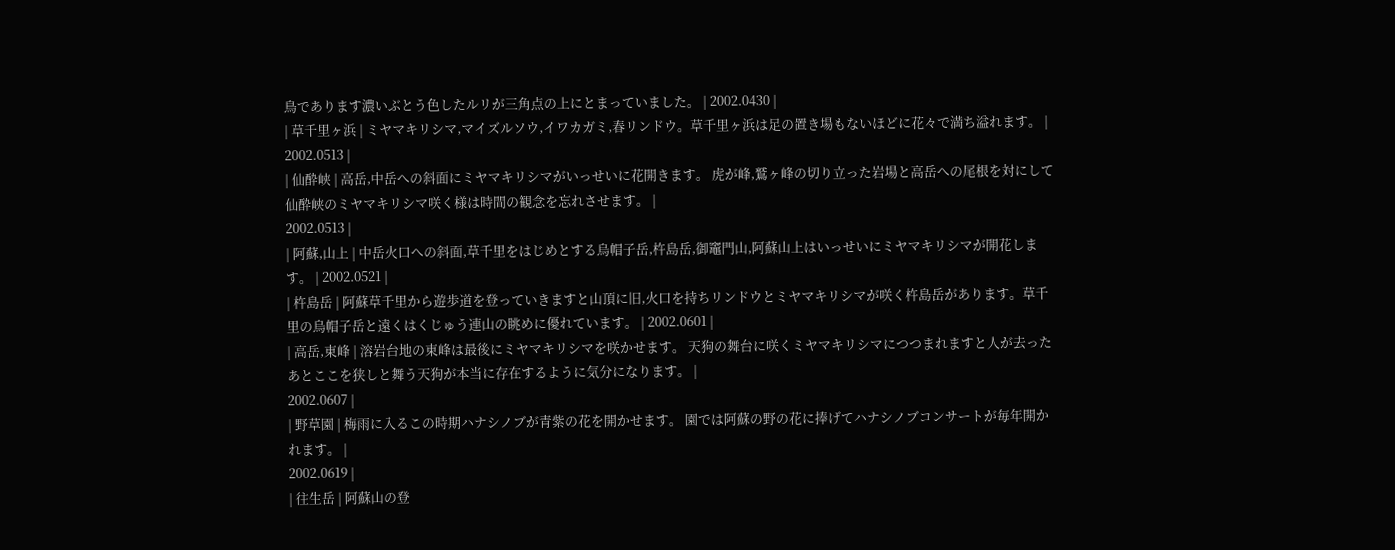鳥であります濃いぶとう色したルリが三角点の上にとまっていました。 | 2002.0430 |
| 草千里ヶ浜 | ミヤマキリシマ,マイズルソウ,イワカガミ,春リンドウ。草千里ヶ浜は足の置き場もないほどに花々で満ち溢れます。 | 2002.0513 |
| 仙酔峡 | 高岳,中岳への斜面にミヤマキリシマがいっせいに花開きます。 虎が峰,鷲ヶ峰の切り立った岩場と高岳への尾根を対にして仙酔峡のミヤマキリシマ咲く様は時間の観念を忘れさせます。 |
2002.0513 |
| 阿蘇,山上 | 中岳火口への斜面,草千里をはじめとする烏帽子岳,杵島岳,御竈門山,阿蘇山上はいっせいにミヤマキリシマが開花します。 | 2002.0521 |
| 杵島岳 | 阿蘇草千里から遊歩道を登っていきますと山頂に旧,火口を持ちリンドウとミヤマキリシマが咲く杵島岳があります。草千里の烏帽子岳と遠くはくじゅう連山の眺めに優れています。 | 2002.0601 |
| 高岳,東峰 | 溶岩台地の東峰は最後にミヤマキリシマを咲かせます。 天狗の舞台に咲くミヤマキリシマにつつまれますと人が去ったあとここを狭しと舞う天狗が本当に存在するように気分になります。 |
2002.0607 |
| 野草園 | 梅雨に入るこの時期ハナシノブが青紫の花を開かせます。 園では阿蘇の野の花に捧げてハナシノブコンサートが毎年開かれます。 |
2002.0619 |
| 往生岳 | 阿蘇山の登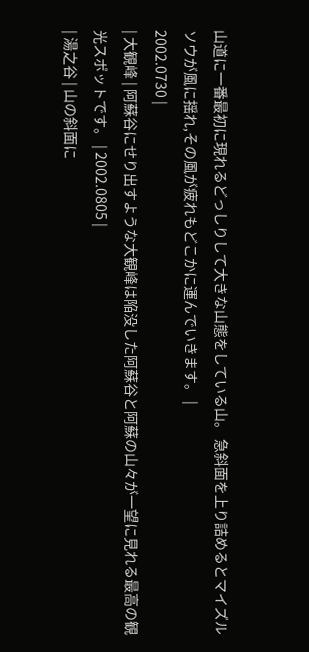山道に一番最初に現れるどっしりして大きな山態をしている山。 急斜面を上り詰めるとマイズルソウが風に揺れ,その風が疲れもどこかに運んでいきます。 |
2002.0730 |
| 大観峰 | 阿蘇谷にせり出すような大観峰は陥没した阿蘇谷と阿蘇の山々が一望に見れる最高の観光スポットです。 | 2002.0805 |
| 湯之谷 | 山の斜面に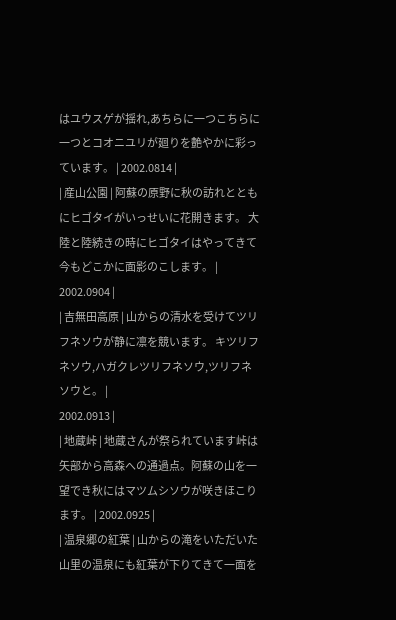はユウスゲが揺れ,あちらに一つこちらに一つとコオニユリが廻りを艶やかに彩っています。 | 2002.0814 |
| 産山公園 | 阿蘇の原野に秋の訪れとともにヒゴタイがいっせいに花開きます。 大陸と陸続きの時にヒゴタイはやってきて今もどこかに面影のこします。 |
2002.0904 |
| 吉無田高原 | 山からの清水を受けてツリフネソウが静に凛を競います。 キツリフネソウ,ハガクレツリフネソウ,ツリフネソウと。 |
2002.0913 |
| 地蔵峠 | 地蔵さんが祭られています峠は矢部から高森への通過点。阿蘇の山を一望でき秋にはマツムシソウが咲きほこります。 | 2002.0925 |
| 温泉郷の紅葉 | 山からの滝をいただいた山里の温泉にも紅葉が下りてきて一面を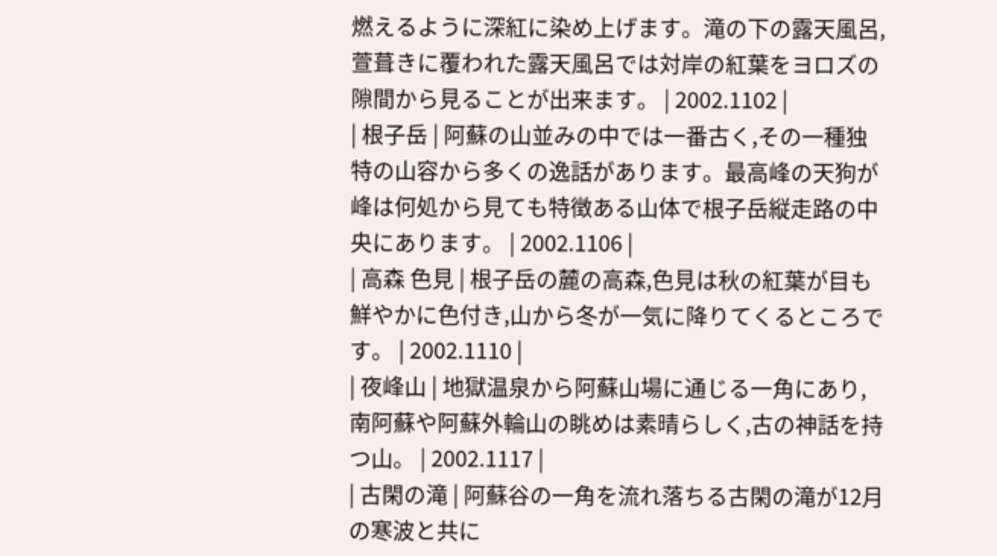燃えるように深紅に染め上げます。滝の下の露天風呂,萱葺きに覆われた露天風呂では対岸の紅葉をヨロズの隙間から見ることが出来ます。 | 2002.1102 |
| 根子岳 | 阿蘇の山並みの中では一番古く,その一種独特の山容から多くの逸話があります。最高峰の天狗が峰は何処から見ても特徴ある山体で根子岳縦走路の中央にあります。 | 2002.1106 |
| 高森 色見 | 根子岳の麓の高森,色見は秋の紅葉が目も鮮やかに色付き,山から冬が一気に降りてくるところです。 | 2002.1110 |
| 夜峰山 | 地獄温泉から阿蘇山場に通じる一角にあり,南阿蘇や阿蘇外輪山の眺めは素晴らしく,古の神話を持つ山。 | 2002.1117 |
| 古閑の滝 | 阿蘇谷の一角を流れ落ちる古閑の滝が12月の寒波と共に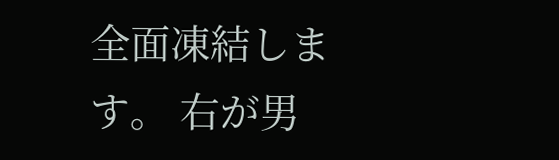全面凍結します。 右が男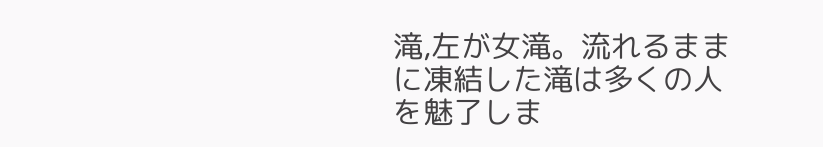滝,左が女滝。流れるままに凍結した滝は多くの人を魅了しま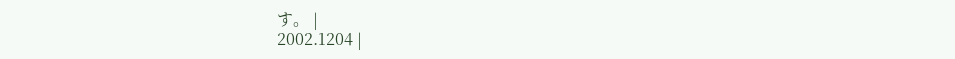す。 |
2002.1204 |